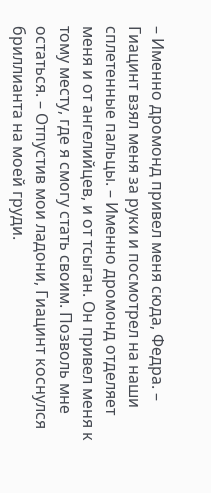– Именно дромонд привел меня сюда, Федра. – Гиацинт взял меня за руки и посмотрел на наши сплетенные пальцы. – Именно дромонд отделяет меня и от ангелийцев, и от тсыган. Он привел меня к тому месту, где я смогу стать своим. Позволь мне остаться. – Отпустив мои ладони, Гиацинт коснулся бриллианта на моей груди.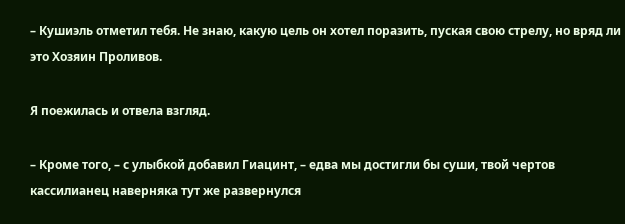– Кушиэль отметил тебя. Не знаю, какую цель он хотел поразить, пуская свою стрелу, но вряд ли это Хозяин Проливов.

Я поежилась и отвела взгляд.

– Кроме того, – с улыбкой добавил Гиацинт, – едва мы достигли бы суши, твой чертов кассилианец наверняка тут же развернулся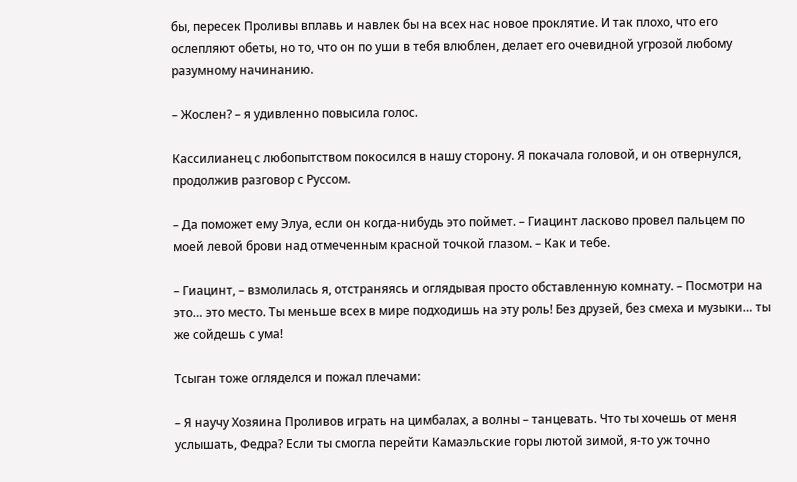бы, пересек Проливы вплавь и навлек бы на всех нас новое проклятие. И так плохо, что его ослепляют обеты, но то, что он по уши в тебя влюблен, делает его очевидной угрозой любому разумному начинанию.

– Жослен? – я удивленно повысила голос.

Кассилианец с любопытством покосился в нашу сторону. Я покачала головой, и он отвернулся, продолжив разговор с Руссом.

– Да поможет ему Элуа, если он когда-нибудь это поймет. – Гиацинт ласково провел пальцем по моей левой брови над отмеченным красной точкой глазом. – Как и тебе.

– Гиацинт, – взмолилась я, отстраняясь и оглядывая просто обставленную комнату. – Посмотри на это… это место. Ты меньше всех в мире подходишь на эту роль! Без друзей, без смеха и музыки… ты же сойдешь с ума!

Тсыган тоже огляделся и пожал плечами:

– Я научу Хозяина Проливов играть на цимбалах, а волны – танцевать. Что ты хочешь от меня услышать, Федра? Если ты смогла перейти Камаэльские горы лютой зимой, я-то уж точно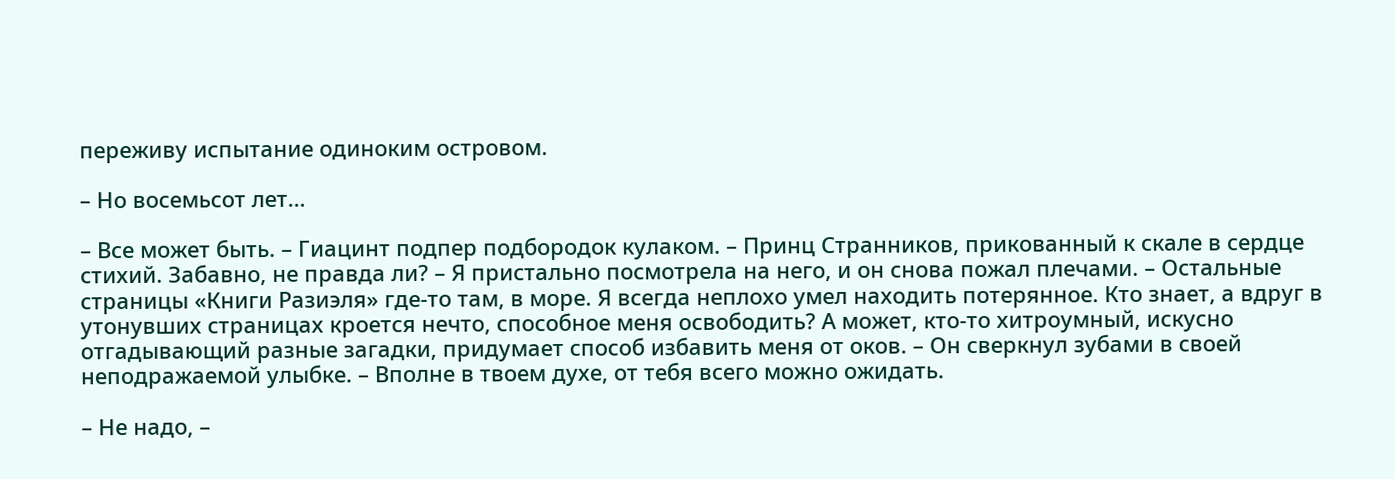переживу испытание одиноким островом.

– Но восемьсот лет…

– Все может быть. – Гиацинт подпер подбородок кулаком. – Принц Странников, прикованный к скале в сердце стихий. Забавно, не правда ли? – Я пристально посмотрела на него, и он снова пожал плечами. – Остальные страницы «Книги Разиэля» где-то там, в море. Я всегда неплохо умел находить потерянное. Кто знает, а вдруг в утонувших страницах кроется нечто, способное меня освободить? А может, кто-то хитроумный, искусно отгадывающий разные загадки, придумает способ избавить меня от оков. – Он сверкнул зубами в своей неподражаемой улыбке. – Вполне в твоем духе, от тебя всего можно ожидать.

– Не надо, –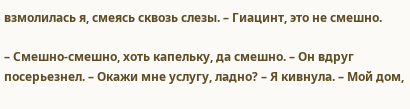взмолилась я, смеясь сквозь слезы. – Гиацинт, это не смешно.

– Смешно-смешно, хоть капельку, да смешно. – Он вдруг посерьезнел. – Окажи мне услугу, ладно? – Я кивнула. – Мой дом,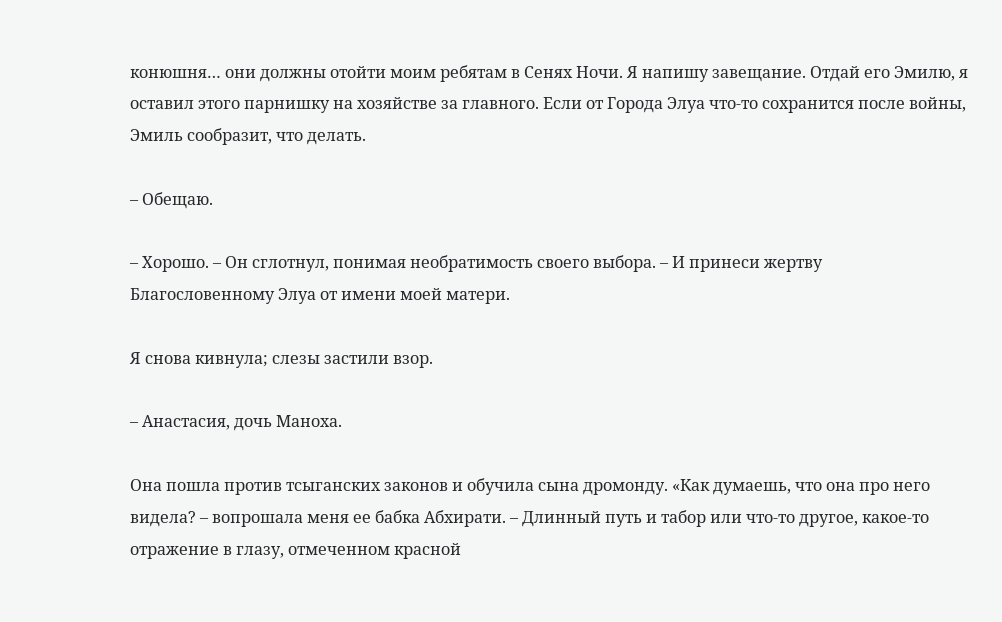конюшня… они должны отойти моим ребятам в Сенях Ночи. Я напишу завещание. Отдай его Эмилю, я оставил этого парнишку на хозяйстве за главного. Если от Города Элуа что-то сохранится после войны, Эмиль сообразит, что делать.

– Обещаю.

– Хорошо. – Он сглотнул, понимая необратимость своего выбора. – И принеси жертву Благословенному Элуа от имени моей матери.

Я снова кивнула; слезы застили взор.

– Анастасия, дочь Маноха.

Она пошла против тсыганских законов и обучила сына дромонду. «Как думаешь, что она про него видела? – вопрошала меня ее бабка Абхирати. – Длинный путь и табор или что-то другое, какое-то отражение в глазу, отмеченном красной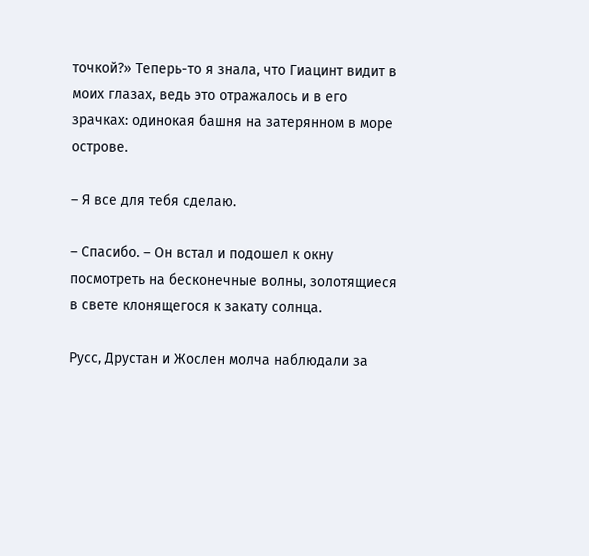точкой?» Теперь-то я знала, что Гиацинт видит в моих глазах, ведь это отражалось и в его зрачках: одинокая башня на затерянном в море острове.

– Я все для тебя сделаю.

– Спасибо. – Он встал и подошел к окну посмотреть на бесконечные волны, золотящиеся  в свете клонящегося к закату солнца.

Русс, Друстан и Жослен молча наблюдали за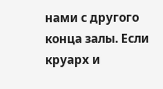нами с другого конца залы. Если круарх и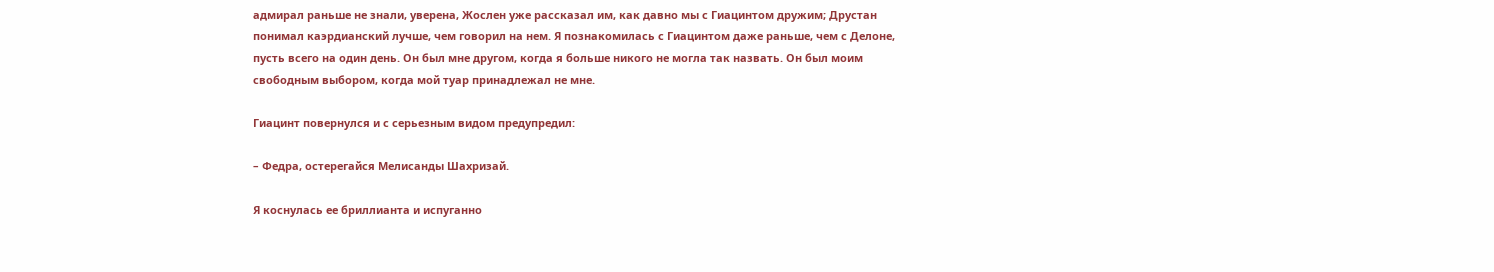адмирал раньше не знали, уверена, Жослен уже рассказал им, как давно мы с Гиацинтом дружим; Друстан понимал каэрдианский лучше, чем говорил на нем. Я познакомилась с Гиацинтом даже раньше, чем с Делоне, пусть всего на один день. Он был мне другом, когда я больше никого не могла так назвать. Он был моим свободным выбором, когда мой туар принадлежал не мне.

Гиацинт повернулся и с серьезным видом предупредил:

– Федра, остерегайся Мелисанды Шахризай.

Я коснулась ее бриллианта и испуганно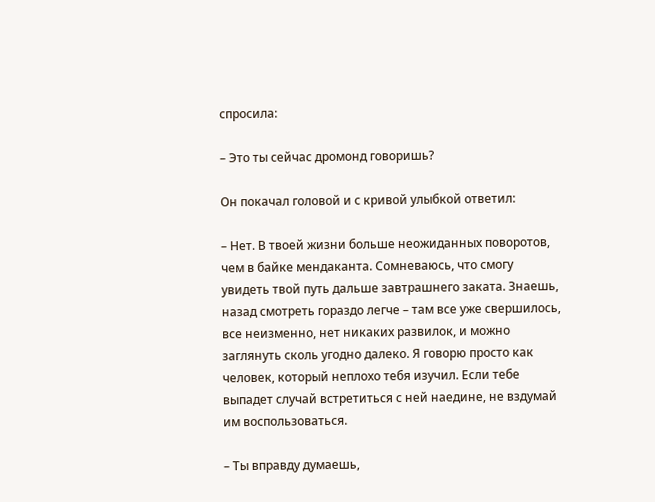спросила:

– Это ты сейчас дромонд говоришь?

Он покачал головой и с кривой улыбкой ответил:

– Нет. В твоей жизни больше неожиданных поворотов, чем в байке мендаканта. Сомневаюсь, что смогу увидеть твой путь дальше завтрашнего заката. Знаешь, назад смотреть гораздо легче – там все уже свершилось, все неизменно, нет никаких развилок, и можно заглянуть сколь угодно далеко. Я говорю просто как человек, который неплохо тебя изучил. Если тебе выпадет случай встретиться с ней наедине, не вздумай им воспользоваться.

– Ты вправду думаешь,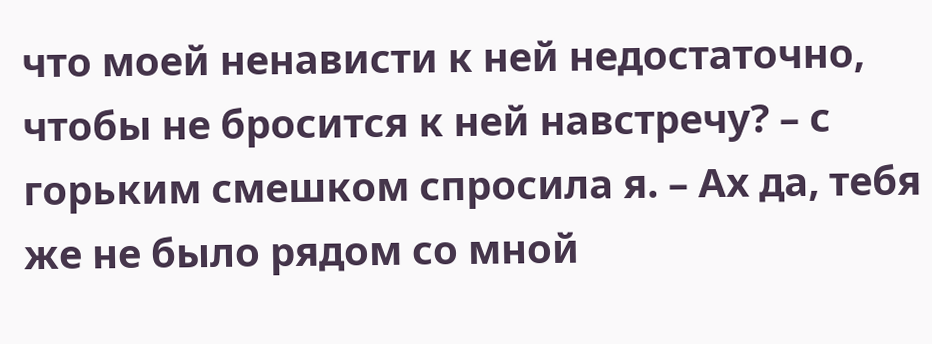что моей ненависти к ней недостаточно, чтобы не бросится к ней навстречу? – с горьким смешком спросила я. – Ах да, тебя же не было рядом со мной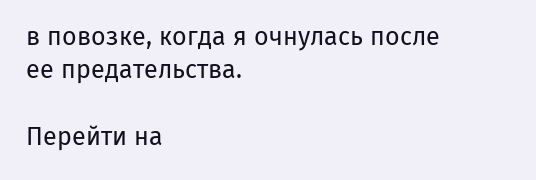в повозке, когда я очнулась после ее предательства.

Перейти на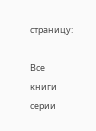страницу:

Все книги серии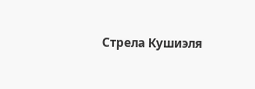Стрела Кушиэля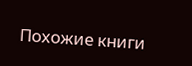Похожие книги